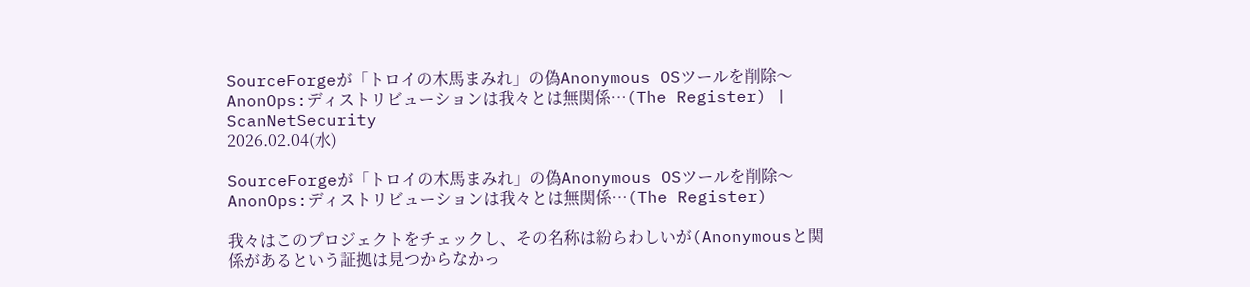SourceForgeが「トロイの木馬まみれ」の偽Anonymous OSツールを削除〜AnonOps:ディストリビューションは我々とは無関係…(The Register) | ScanNetSecurity
2026.02.04(水)

SourceForgeが「トロイの木馬まみれ」の偽Anonymous OSツールを削除〜AnonOps:ディストリビューションは我々とは無関係…(The Register)

我々はこのプロジェクトをチェックし、その名称は紛らわしいが(Anonymousと関係があるという証拠は見つからなかっ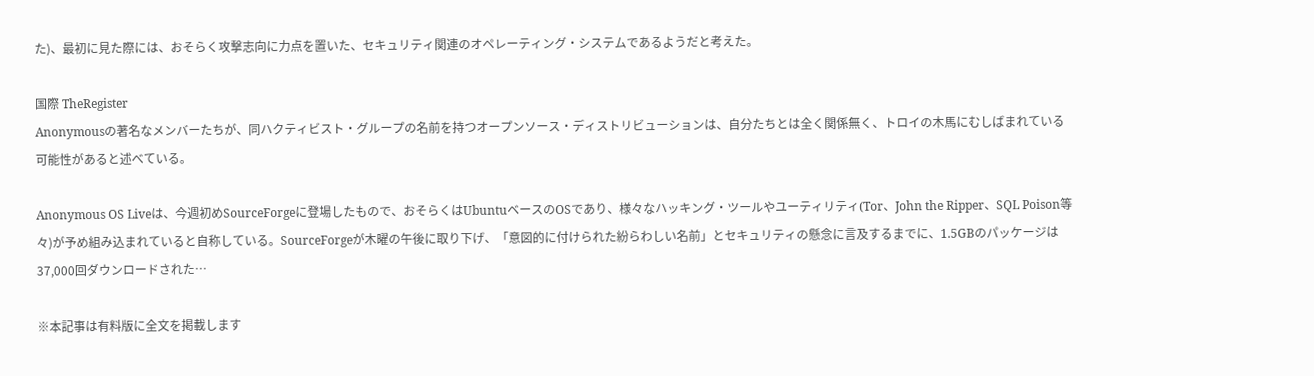た)、最初に見た際には、おそらく攻撃志向に力点を置いた、セキュリティ関連のオペレーティング・システムであるようだと考えた。

国際 TheRegister
Anonymousの著名なメンバーたちが、同ハクティビスト・グループの名前を持つオープンソース・ディストリビューションは、自分たちとは全く関係無く、トロイの木馬にむしばまれている可能性があると述べている。

Anonymous OS Liveは、今週初めSourceForgeに登場したもので、おそらくはUbuntuベースのOSであり、様々なハッキング・ツールやユーティリティ(Tor、John the Ripper、SQL Poison等々)が予め組み込まれていると自称している。SourceForgeが木曜の午後に取り下げ、「意図的に付けられた紛らわしい名前」とセキュリティの懸念に言及するまでに、1.5GBのパッケージは37,000回ダウンロードされた…

※本記事は有料版に全文を掲載します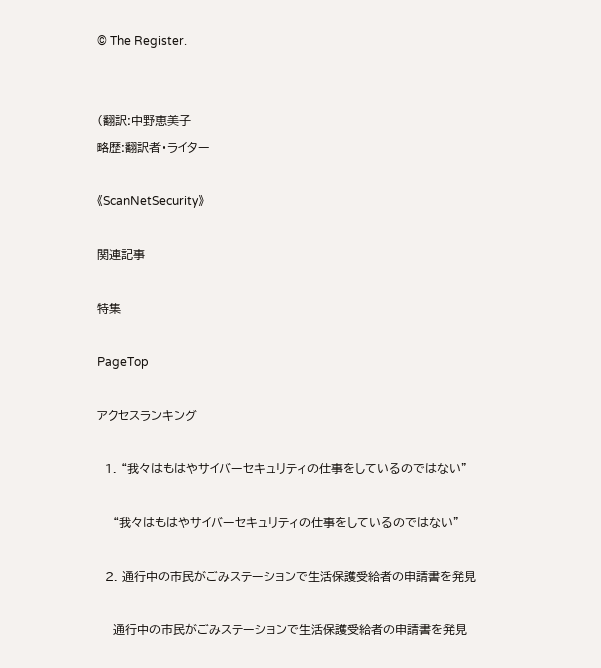© The Register.


(翻訳:中野恵美子
略歴:翻訳者・ライター

《ScanNetSecurity》

関連記事

特集

PageTop

アクセスランキング

  1. “我々はもはやサイバーセキュリティの仕事をしているのではない”

    “我々はもはやサイバーセキュリティの仕事をしているのではない”

  2. 通行中の市民がごみステーションで生活保護受給者の申請書を発見

    通行中の市民がごみステーションで生活保護受給者の申請書を発見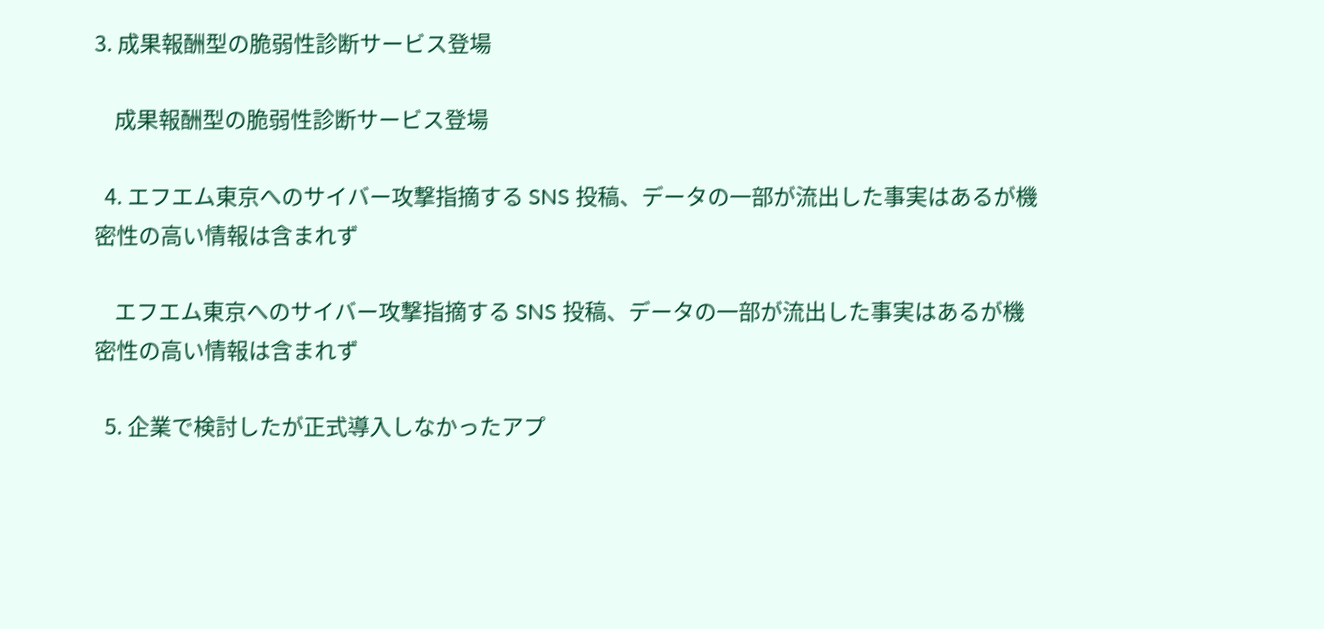3. 成果報酬型の脆弱性診断サービス登場

    成果報酬型の脆弱性診断サービス登場

  4. エフエム東京へのサイバー攻撃指摘する SNS 投稿、データの一部が流出した事実はあるが機密性の高い情報は含まれず

    エフエム東京へのサイバー攻撃指摘する SNS 投稿、データの一部が流出した事実はあるが機密性の高い情報は含まれず

  5. 企業で検討したが正式導入しなかったアプ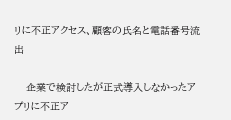リに不正アクセス、顧客の氏名と電話番号流出

    企業で検討したが正式導入しなかったアプリに不正ア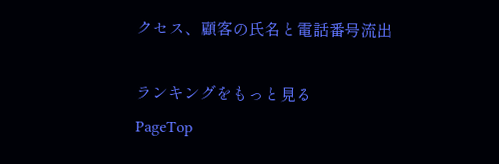クセス、顧客の氏名と電話番号流出

ランキングをもっと見る
PageTop